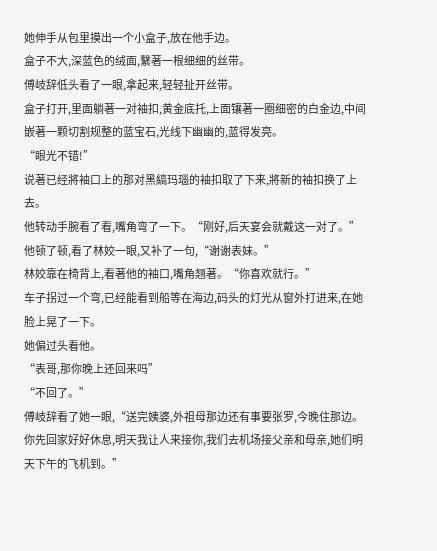她伸手从包里摸出一个小盒子,放在他手边。
盒子不大,深蓝色的绒面,繫著一根细细的丝带。
傅岐辞低头看了一眼,拿起来,轻轻扯开丝带。
盒子打开,里面躺著一对袖扣,黄金底托,上面镶著一圈细密的白金边,中间嵌著一颗切割规整的蓝宝石,光线下幽幽的,蓝得发亮。
“眼光不错!”
说著已经將袖口上的那对黑縞玛瑙的袖扣取了下来,將新的袖扣换了上去。
他转动手腕看了看,嘴角弯了一下。“刚好,后天宴会就戴这一对了。”
他顿了顿,看了林姣一眼,又补了一句,“谢谢表妹。”
林姣靠在椅背上,看著他的袖口,嘴角翘著。“你喜欢就行。”
车子拐过一个弯,已经能看到船等在海边,码头的灯光从窗外打进来,在她脸上晃了一下。
她偏过头看他。
“表哥,那你晚上还回来吗”
“不回了。”
傅岐辞看了她一眼,“送完姨婆,外祖母那边还有事要张罗,今晚住那边。你先回家好好休息,明天我让人来接你,我们去机场接父亲和母亲,她们明天下午的飞机到。”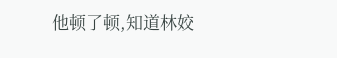他顿了顿,知道林姣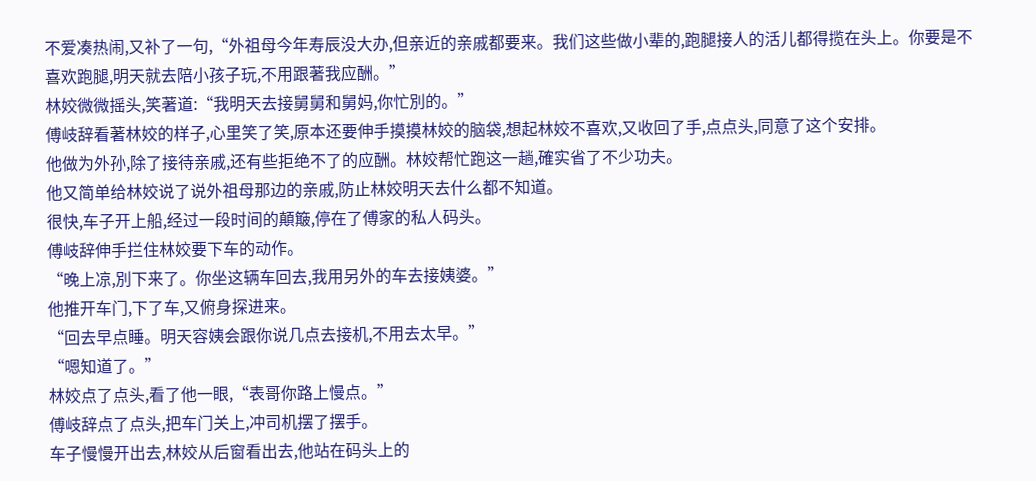不爱凑热闹,又补了一句,“外祖母今年寿辰没大办,但亲近的亲戚都要来。我们这些做小辈的,跑腿接人的活儿都得揽在头上。你要是不喜欢跑腿,明天就去陪小孩子玩,不用跟著我应酬。”
林姣微微摇头,笑著道:“我明天去接舅舅和舅妈,你忙別的。”
傅岐辞看著林姣的样子,心里笑了笑,原本还要伸手摸摸林姣的脑袋,想起林姣不喜欢,又收回了手,点点头,同意了这个安排。
他做为外孙,除了接待亲戚,还有些拒绝不了的应酬。林姣帮忙跑这一趟,確实省了不少功夫。
他又简单给林姣说了说外祖母那边的亲戚,防止林姣明天去什么都不知道。
很快,车子开上船,经过一段时间的顛簸,停在了傅家的私人码头。
傅岐辞伸手拦住林姣要下车的动作。
“晚上凉,別下来了。你坐这辆车回去,我用另外的车去接姨婆。”
他推开车门,下了车,又俯身探进来。
“回去早点睡。明天容姨会跟你说几点去接机,不用去太早。”
“嗯知道了。”
林姣点了点头,看了他一眼,“表哥你路上慢点。”
傅岐辞点了点头,把车门关上,冲司机摆了摆手。
车子慢慢开出去,林姣从后窗看出去,他站在码头上的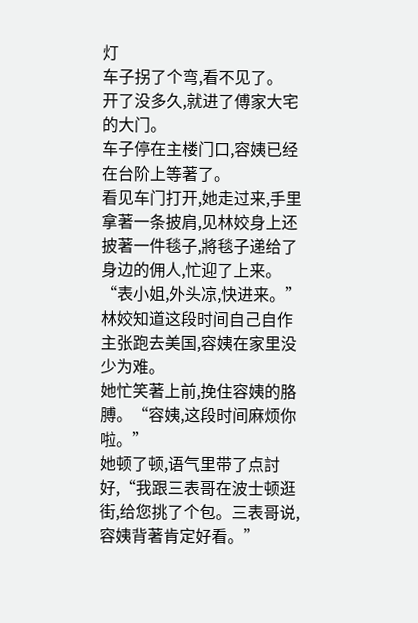灯
车子拐了个弯,看不见了。
开了没多久,就进了傅家大宅的大门。
车子停在主楼门口,容姨已经在台阶上等著了。
看见车门打开,她走过来,手里拿著一条披肩,见林姣身上还披著一件毯子,將毯子递给了身边的佣人,忙迎了上来。
“表小姐,外头凉,快进来。”
林姣知道这段时间自己自作主张跑去美国,容姨在家里没少为难。
她忙笑著上前,挽住容姨的胳膊。“容姨,这段时间麻烦你啦。”
她顿了顿,语气里带了点討好,“我跟三表哥在波士顿逛街,给您挑了个包。三表哥说,容姨背著肯定好看。”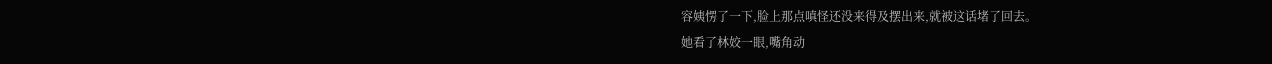容姨愣了一下,脸上那点嗔怪还没来得及摆出来,就被这话堵了回去。
她看了林姣一眼,嘴角动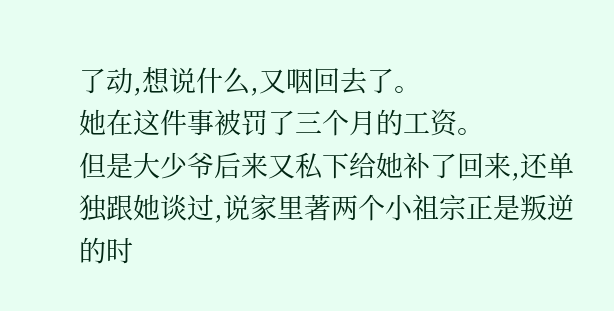了动,想说什么,又咽回去了。
她在这件事被罚了三个月的工资。
但是大少爷后来又私下给她补了回来,还单独跟她谈过,说家里著两个小祖宗正是叛逆的时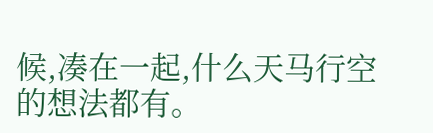候,凑在一起,什么天马行空的想法都有。